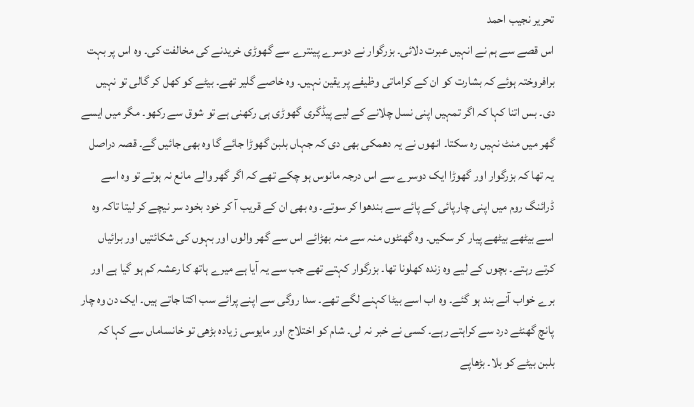تحریر نجیب احمد
اس قصے سے ہم نے انہیں عبرت دلائی۔ بزرگوار نے دوسرے پینترے سے گھوڑی خریدنے کی مخالفت کی۔ وہ اس پر بہت برافروختہ ہوئے کہ بشارت کو ان کے کراماتی وظیفے پر یقین نہیں۔ وہ خاصے گلیر تھے۔ بیٹے کو کھل کر گالی تو نہیں دی۔ بس اتنا کہا کہ اگر تمہیں اپنی نسل چلانے کے لیے پیڈگری گھوڑی ہی رکھنی ہے تو شوق سے رکھو۔ مگر میں ایسے گھر میں منٹ نہیں رہ سکتا۔ انھوں نے یہ دھمکی بھی دی کہ جہاں بلبن گھوڑا جائے گا وہ بھی جائیں گے۔ قصہ دراصل یہ تھا کہ بزرگوار اور گھوڑا ایک دوسرے سے اس درجہ مانوس ہو چکے تھے کہ اگر گھر والے مانع نہ ہوتے تو وہ اسے ڈرائنگ روم میں اپنی چارپائی کے پائے سے بندھوا کر سوتے۔ وہ بھی ان کے قریب آ کر خود بخود سر نیچے کر لیتا تاکہ وہ اسے بیٹھے بیٹھے پیار کر سکیں۔ وہ گھنٹوں منہ سے منہ بھڑائے اس سے گھر والوں اور بہوں کی شکائتیں اور برائیاں کرتے رہتے۔ بچوں کے لیے وہ زندہ کھلونا تھا۔ بزرگوار کہتے تھے جب سے یہ آیا ہے میرے ہاتھ کا رعشہ کم ہو گیا ہے اور برے خواب آنے بند ہو گئے۔ وہ اب اسے بیٹا کہنے لگے تھے۔ سدا روگی سے اپنے پرائے سب اکتا جاتے ہیں۔ ایک دن وہ چار پانچ گھنٹے درد سے کراہتے رہے۔ کسی نے خبر نہ لی۔ شام کو اختلاج اور مایوسی زیادہ بڑھی تو خانساماں سے کہا کہ بلبن بیٹے کو بلا۔ بڑھاپے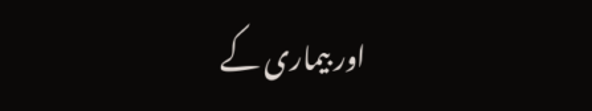اور بیماری کے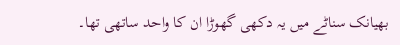بھیانک سناٹے میں یہ دکھی گھوڑا ان کا واحد ساتھی تھا۔